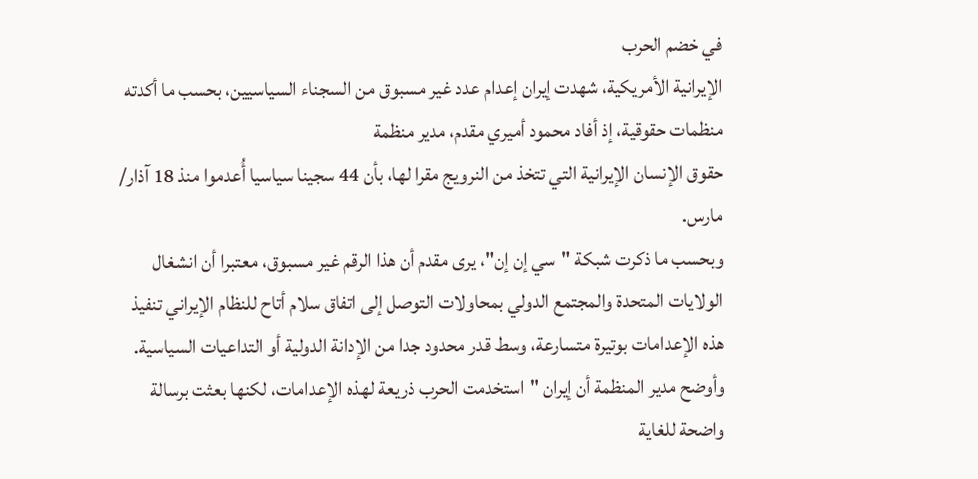في خضم الحرب
الإيرانية الأمريكية، شهدت إيران إعدام عدد غير مسبوق من السجناء السياسيين، بحسب ما أكدته منظمات حقوقية، إذ أفاد محمود أميري مقدم، مدير منظمة
حقوق الإنسان الإيرانية التي تتخذ من النرويج مقرا لها، بأن 44 سجينا سياسيا أُعدموا منذ 18 آذار/ مارس.
وبحسب ما ذكرت شبكة "سي إن إن"، يرى مقدم أن هذا الرقم غير مسبوق، معتبرا أن انشغال
الولايات المتحدة والمجتمع الدولي بمحاولات التوصل إلى اتفاق سلام أتاح للنظام الإيراني تنفيذ هذه الإعدامات بوتيرة متسارعة، وسط قدر محدود جدا من الإدانة الدولية أو التداعيات السياسية.
وأوضح مدير المنظمة أن إيران "استخدمت الحرب ذريعة لهذه الإعدامات، لكنها بعثت برسالة واضحة للغاية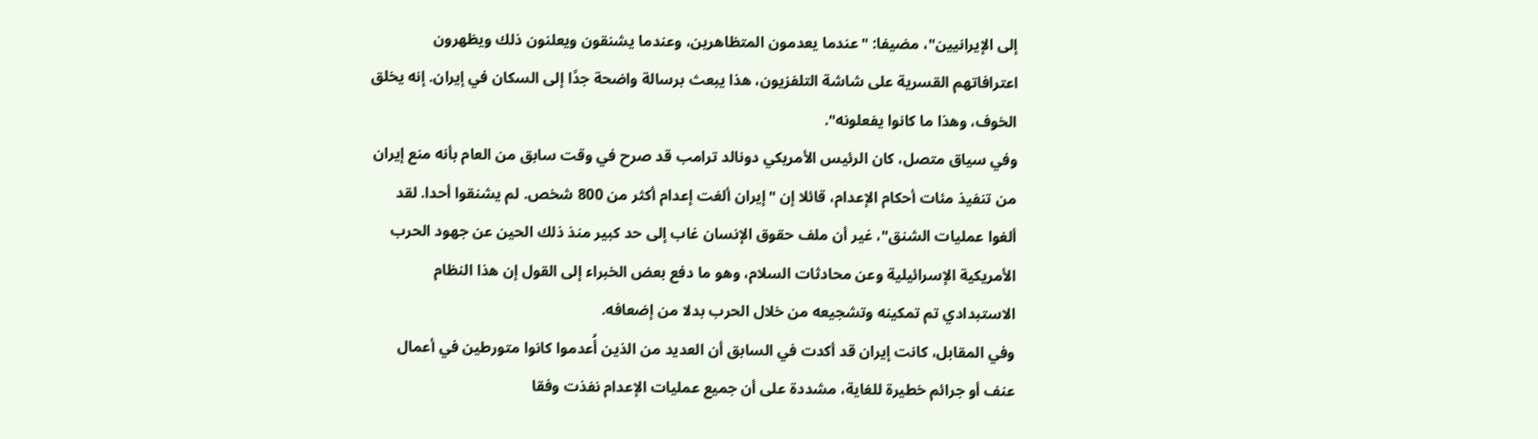إلى الإيرانيين"، مضيفا: "عندما يعدمون المتظاهرين، وعندما يشنقون ويعلنون ذلك ويظهرون اعترافاتهم القسرية على شاشة التلفزيون، هذا يبعث برسالة واضحة جدًا إلى السكان في إيران. إنه يخلق الخوف، وهذا ما كانوا يفعلونه".
وفي سياق متصل، كان الرئيس الأمريكي دونالد ترامب قد صرح في وقت سابق من العام بأنه منع إيران من تنفيذ مئات أحكام الإعدام، قائلا إن "إيران ألغت إعدام أكثر من 800 شخص. لم يشنقوا أحدا. لقد ألغوا عمليات الشنق"، غير أن ملف حقوق الإنسان غاب إلى حد كبير منذ ذلك الحين عن جهود الحرب الأمريكية الإسرائيلية وعن محادثات السلام، وهو ما دفع بعض الخبراء إلى القول إن هذا النظام الاستبدادي تم تمكينه وتشجيعه من خلال الحرب بدلا من إضعافه.
وفي المقابل، كانت إيران قد أكدت في السابق أن العديد من الذين أُعدموا كانوا متورطين في أعمال عنف أو جرائم خطيرة للغاية، مشددة على أن جميع عمليات الإعدام نفذت وفقا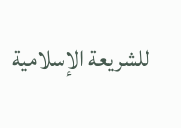للشريعة الإسلامية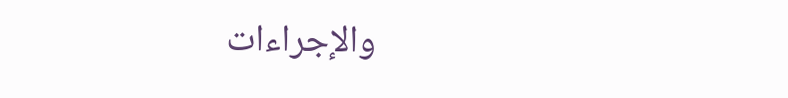والإجراءات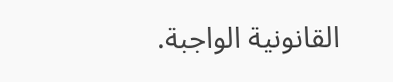القانونية الواجبة.